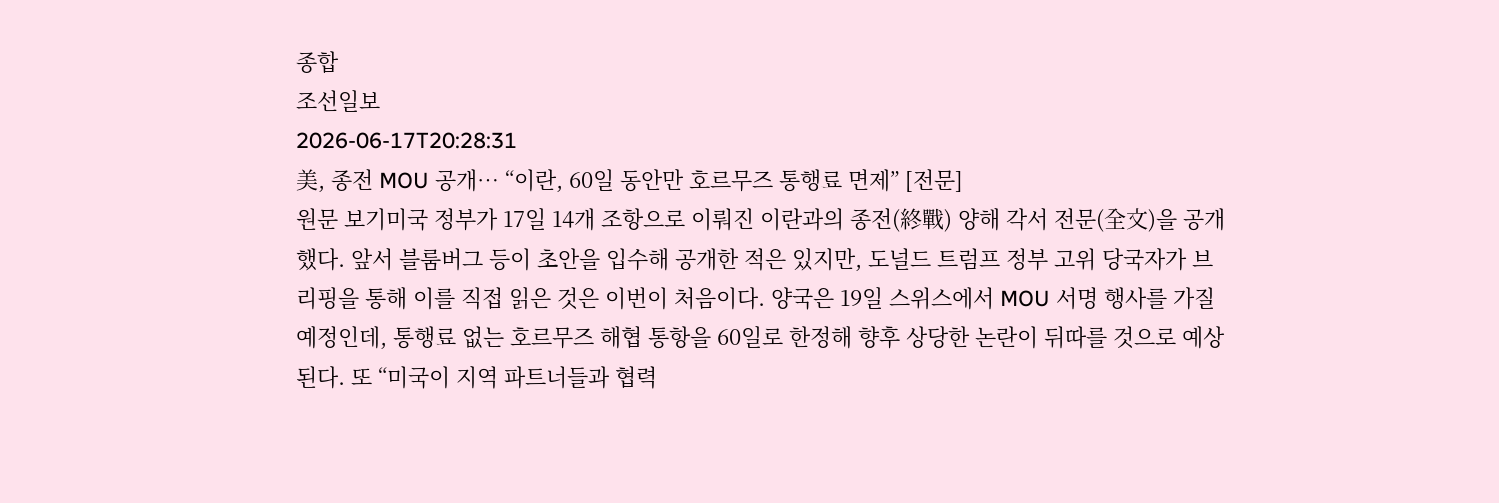종합
조선일보
2026-06-17T20:28:31
美, 종전 MOU 공개… “이란, 60일 동안만 호르무즈 통행료 면제” [전문]
원문 보기미국 정부가 17일 14개 조항으로 이뤄진 이란과의 종전(終戰) 양해 각서 전문(全文)을 공개했다. 앞서 블룸버그 등이 초안을 입수해 공개한 적은 있지만, 도널드 트럼프 정부 고위 당국자가 브리핑을 통해 이를 직접 읽은 것은 이번이 처음이다. 양국은 19일 스위스에서 MOU 서명 행사를 가질 예정인데, 통행료 없는 호르무즈 해협 통항을 60일로 한정해 향후 상당한 논란이 뒤따를 것으로 예상된다. 또 “미국이 지역 파트너들과 협력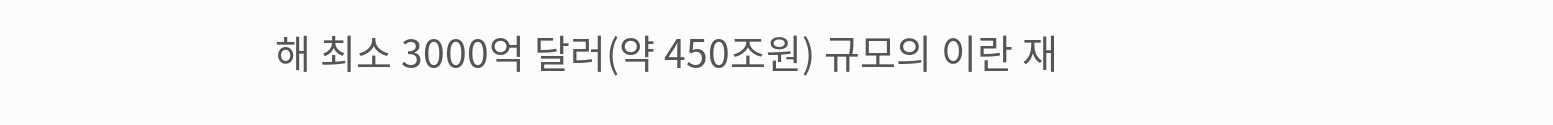해 최소 3000억 달러(약 450조원) 규모의 이란 재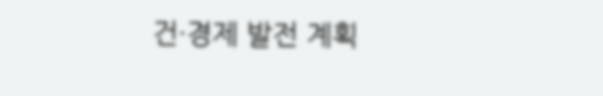건·경제 발전 계획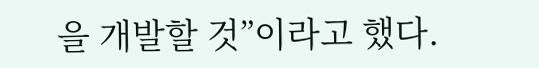을 개발할 것”이라고 했다.